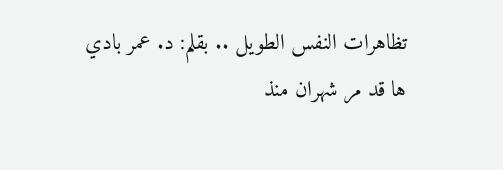تظاهرات النفس الطويل .. بقلم: د. عمر بادي
ها قد مر شهران منذ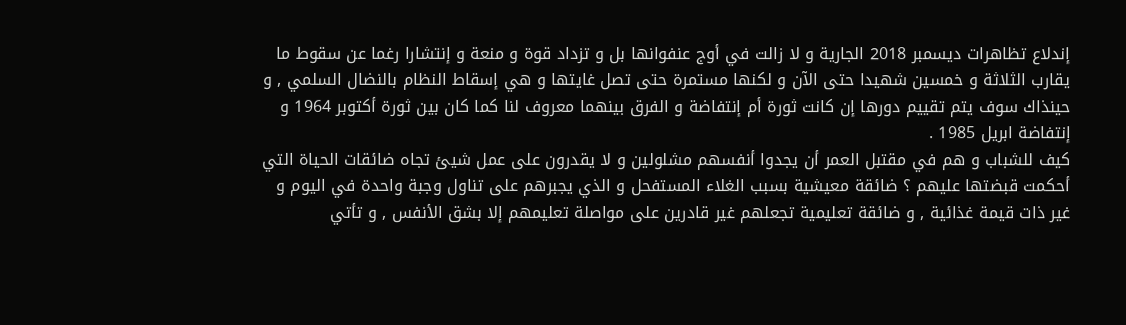إندلاع تظاهرات ديسمبر 2018 الجارية و لا زالت في أوج عنفوانها بل و تزداد قوة و منعة و إنتشارا رغما عن سقوط ما يقارب الثلاثة و خمسين شهيدا حتى الآن و لكنها مستمرة حتى تصل غايتها و هي إسقاط النظام بالنضال السلمي , و حينذاك سوف يتم تقييم دورها إن كانت ثورة أم إنتفاضة و الفرق بينهما معروف لنا كما كان بين ثورة أكتوبر 1964 و إنتفاضة ابريل 1985 .
كيف للشباب و هم في مقتبل العمر أن يجدوا أنفسهم مشلولين و لا يقدرون على عمل شيئ تجاه ضائقات الحياة التي أحكمت قبضتها عليهم ؟ ضائقة معيشية بسبب الغلاء المستفحل و الذي يجبرهم على تناول وجبة واحدة في اليوم و غير ذات قيمة غذائية , و ضائقة تعليمية تجعلهم غير قادرين على مواصلة تعليمهم إلا بشق الأنفس , و تأتي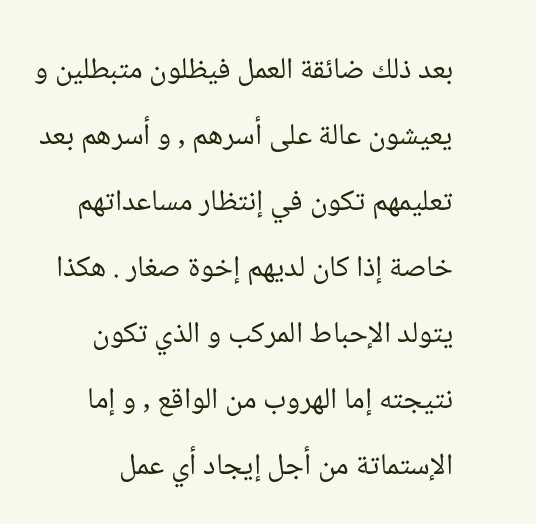بعد ذلك ضائقة العمل فيظلون متبطلين و يعيشون عالة على أسرهم , و أسرهم بعد تعليمهم تكون في إنتظار مساعداتهم خاصة إذا كان لديهم إخوة صغار . هكذا يتولد الإحباط المركب و الذي تكون نتيجته إما الهروب من الواقع , و إما الإستماتة من أجل إيجاد أي عمل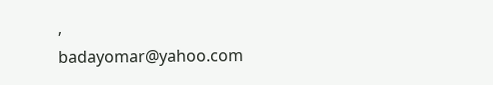,
badayomar@yahoo.com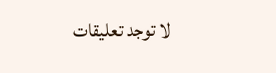لا توجد تعليقات